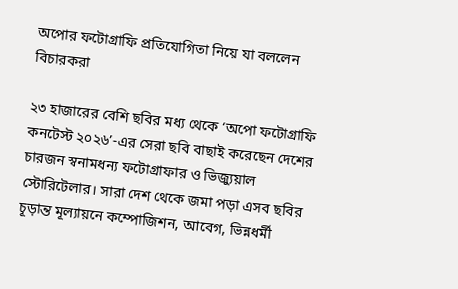অপোর ফটোগ্রাফি প্রতিযোগিতা নিয়ে যা বললেন বিচারকরা

২৩ হাজারের বেশি ছবির মধ্য থেকে ‘অপো ফটোগ্রাফি কনটেস্ট ২০২৬’-এর সেরা ছবি বাছাই করেছেন দেশের চারজন স্বনামধন্য ফটোগ্রাফার ও ভিজ্যুয়াল স্টোরিটেলার। সারা দেশ থেকে জমা পড়া এসব ছবির চূড়ান্ত মূল্যায়নে কম্পোজিশন, আবেগ, ভিন্নধর্মী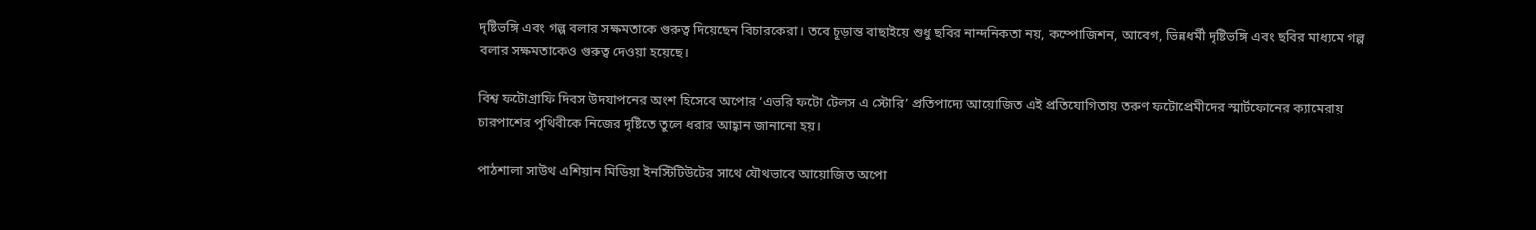দৃষ্টিভঙ্গি এবং গল্প বলার সক্ষমতাকে গুরুত্ব দিয়েছেন বিচারকেরা। তবে চূড়ান্ত বাছাইয়ে শুধু ছবির নান্দনিকতা নয়, কম্পোজিশন, আবেগ, ভিন্নধর্মী দৃষ্টিভঙ্গি এবং ছবির মাধ্যমে গল্প বলার সক্ষমতাকেও গুরুত্ব দেওয়া হয়েছে।

বিশ্ব ফটোগ্রাফি দিবস উদযাপনের অংশ হিসেবে অপোর ‘এভরি ফটো টেলস এ স্টোরি’ প্রতিপাদ্যে আয়োজিত এই প্রতিযোগিতায় তরুণ ফটোপ্রেমীদের স্মার্টফোনের ক্যামেরায় চারপাশের পৃথিবীকে নিজের দৃষ্টিতে তুলে ধরার আহ্বান জানানো হয়।

পাঠশালা সাউথ এশিয়ান মিডিয়া ইনস্টিটিউটের সাথে যৌথভাবে আয়োজিত অপো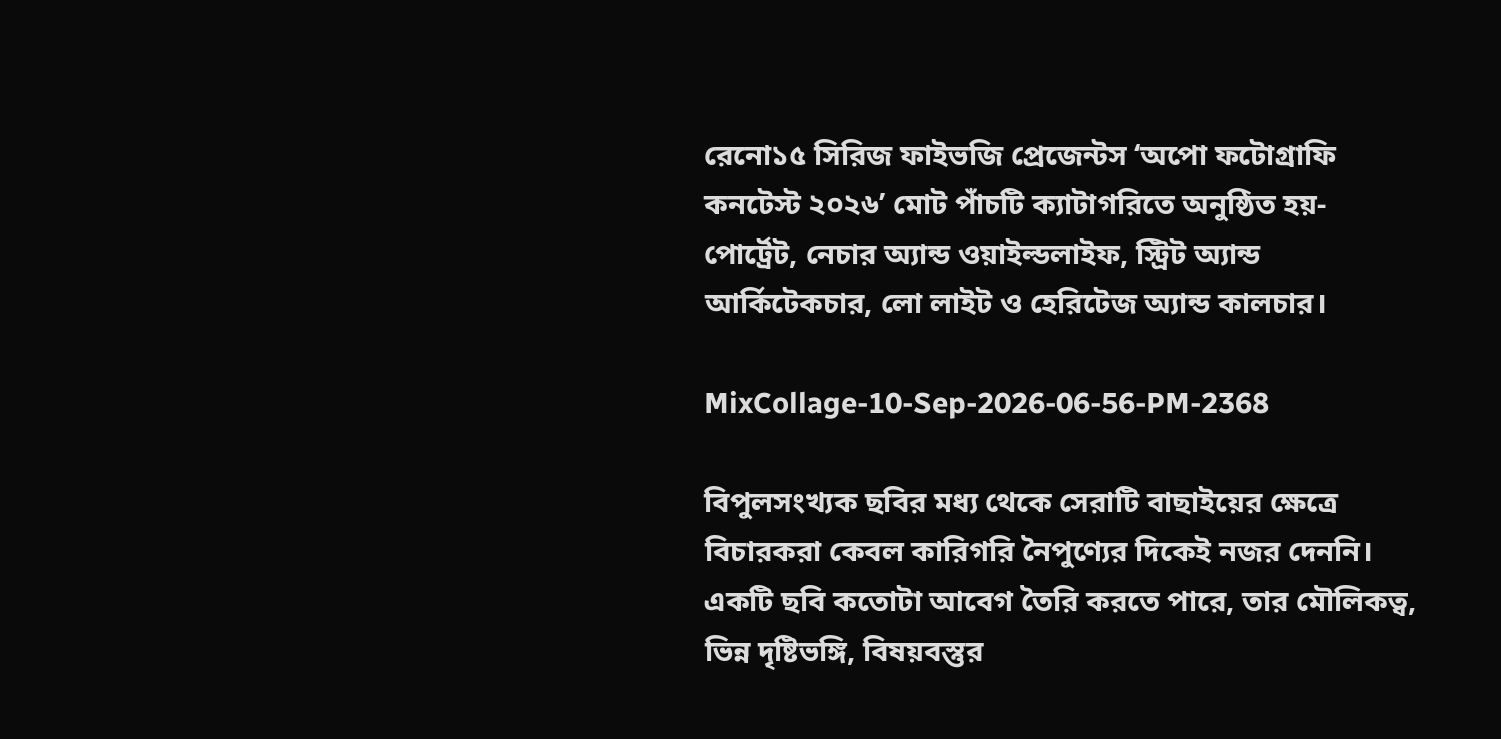রেনো১৫ সিরিজ ফাইভজি প্রেজেন্টস ‘অপো ফটোগ্রাফি কনটেস্ট ২০২৬’ মোট পাঁচটি ক্যাটাগরিতে অনুষ্ঠিত হয়- পোর্ট্রেট, নেচার অ্যান্ড ওয়াইল্ডলাইফ, স্ট্রিট অ্যান্ড আর্কিটেকচার, লো লাইট ও হেরিটেজ অ্যান্ড কালচার।

MixCollage-10-Sep-2026-06-56-PM-2368

বিপুলসংখ্যক ছবির মধ্য থেকে সেরাটি বাছাইয়ের ক্ষেত্রে বিচারকরা কেবল কারিগরি নৈপুণ্যের দিকেই নজর দেননি। একটি ছবি কতোটা আবেগ তৈরি করতে পারে, তার মৌলিকত্ব, ভিন্ন দৃষ্টিভঙ্গি, বিষয়বস্তুর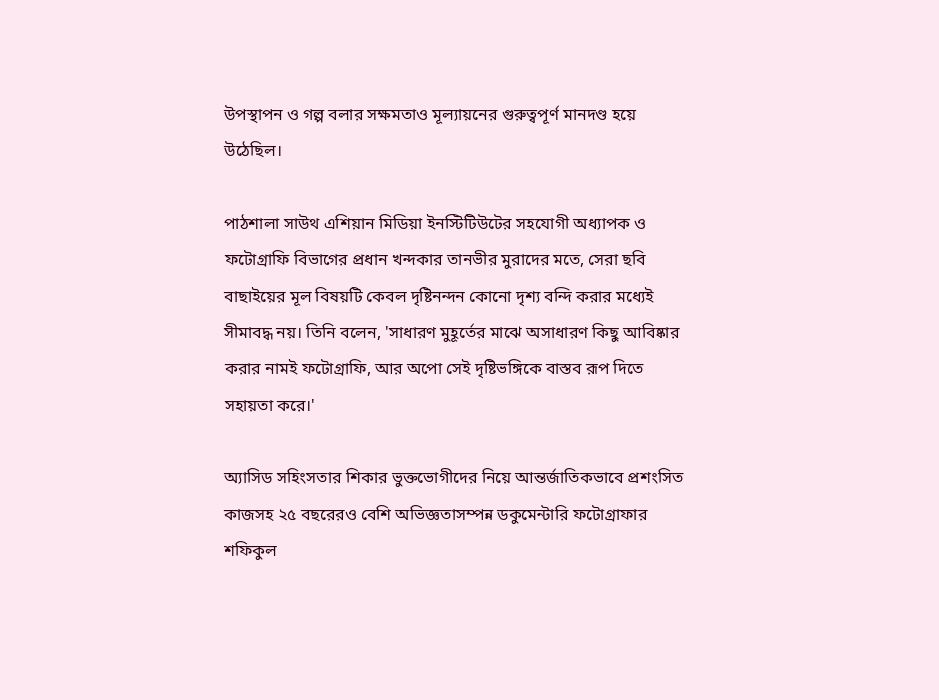উপস্থাপন ও গল্প বলার সক্ষমতাও মূল্যায়নের গুরুত্বপূর্ণ মানদণ্ড হয়ে উঠেছিল।

পাঠশালা সাউথ এশিয়ান মিডিয়া ইনস্টিটিউটের সহযোগী অধ্যাপক ও ফটোগ্রাফি বিভাগের প্রধান খন্দকার তানভীর মুরাদের মতে, সেরা ছবি বাছাইয়ের মূল বিষয়টি কেবল দৃষ্টিনন্দন কোনো দৃশ্য বন্দি করার মধ্যেই সীমাবদ্ধ নয়। তিনি বলেন, 'সাধারণ মুহূর্তের মাঝে অসাধারণ কিছু আবিষ্কার করার নামই ফটোগ্রাফি, আর অপো সেই দৃষ্টিভঙ্গিকে বাস্তব রূপ দিতে সহায়তা করে।'

অ্যাসিড সহিংসতার শিকার ভুক্তভোগীদের নিয়ে আন্তর্জাতিকভাবে প্রশংসিত কাজসহ ২৫ বছরেরও বেশি অভিজ্ঞতাসম্পন্ন ডকুমেন্টারি ফটোগ্রাফার শফিকুল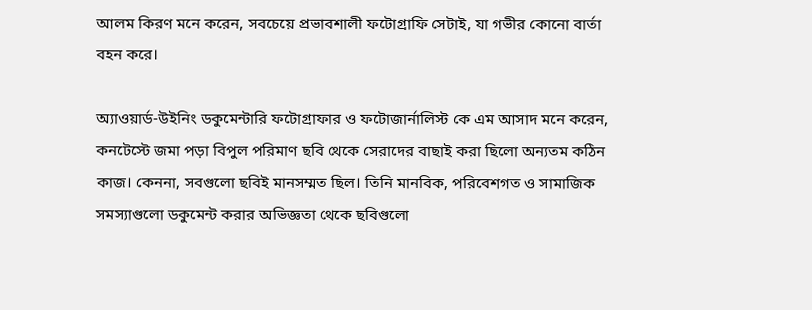আলম কিরণ মনে করেন, সবচেয়ে প্রভাবশালী ফটোগ্রাফি সেটাই, যা গভীর কোনো বার্তা বহন করে।

অ্যাওয়ার্ড-উইনিং ডকুমেন্টারি ফটোগ্রাফার ও ফটোজার্নালিস্ট কে এম আসাদ মনে করেন, কনটেস্টে জমা পড়া বিপুল পরিমাণ ছবি থেকে সেরাদের বাছাই করা ছিলো অন্যতম কঠিন কাজ। কেননা, সবগুলো ছবিই মানসম্মত ছিল। তিনি মানবিক, পরিবেশগত ও সামাজিক সমস্যাগুলো ডকুমেন্ট করার অভিজ্ঞতা থেকে ছবিগুলো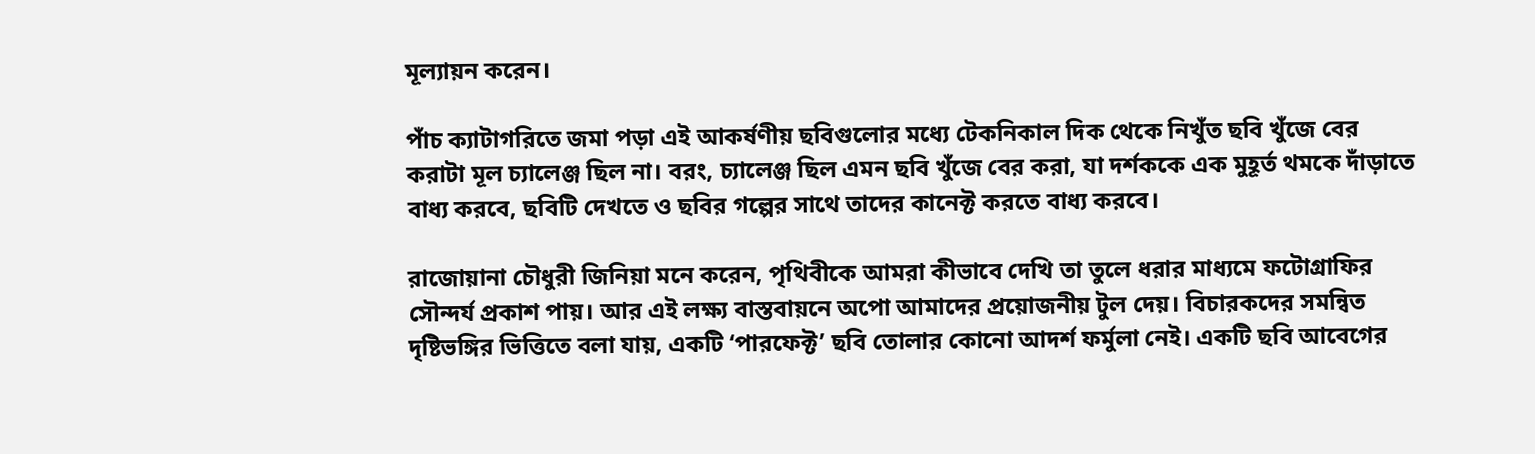মূল্যায়ন করেন।

পাঁচ ক্যাটাগরিতে জমা পড়া এই আকর্ষণীয় ছবিগুলোর মধ্যে টেকনিকাল দিক থেকে নিখুঁত ছবি খুঁজে বের করাটা মূল চ্যালেঞ্জ ছিল না। বরং, চ্যালেঞ্জ ছিল এমন ছবি খুঁজে বের করা, যা দর্শককে এক মুহূর্ত থমকে দাঁড়াতে বাধ্য করবে, ছবিটি দেখতে ও ছবির গল্পের সাথে তাদের কানেক্ট করতে বাধ্য করবে।

রাজোয়ানা চৌধুরী জিনিয়া মনে করেন, পৃথিবীকে আমরা কীভাবে দেখি তা তুলে ধরার মাধ্যমে ফটোগ্রাফির সৌন্দর্য প্রকাশ পায়। আর এই লক্ষ্য বাস্তবায়নে অপো আমাদের প্রয়োজনীয় টুল দেয়। বিচারকদের সমন্বিত দৃষ্টিভঙ্গির ভিত্তিতে বলা যায়, একটি ‘পারফেক্ট’ ছবি তোলার কোনো আদর্শ ফর্মুলা নেই। একটি ছবি আবেগের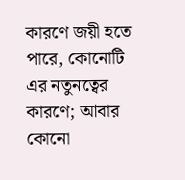কারণে জয়ী হতে পারে, কোনোটি এর নতুনত্বের কারণে; আবার কোনো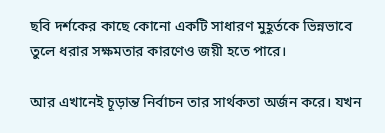ছবি দর্শকের কাছে কোনো একটি সাধারণ মুহূর্তকে ভিন্নভাবে তুলে ধরার সক্ষমতার কারণেও জয়ী হতে পারে।

আর এখানেই চূড়ান্ত নির্বাচন তার সার্থকতা অর্জন করে। যখন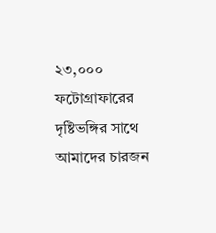২৩,০০০ ফটোগ্রাফারের দৃষ্টিভঙ্গির সাথে আমাদের চারজন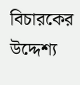বিচারকের উদ্দেশ্য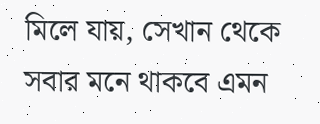মিলে যায়, সেখান থেকে সবার মনে থাকবে এমন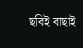ছবিই বাছাই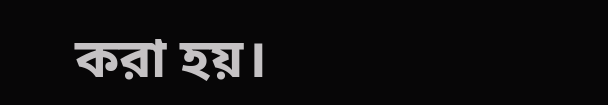করা হয়।